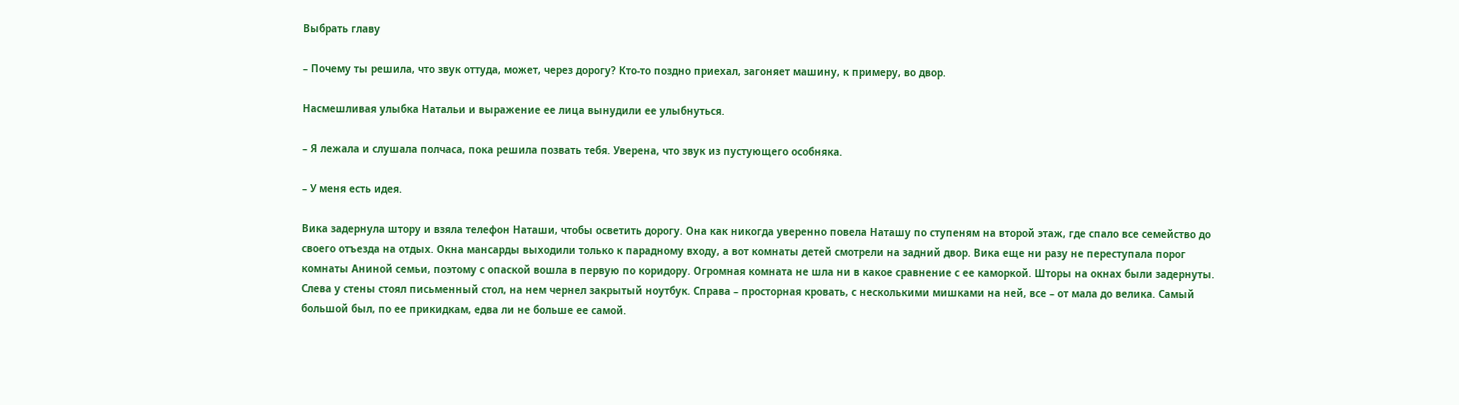Выбрать главу

– Почему ты решила, что звук оттуда, может, через дорогу? Кто-то поздно приехал, загоняет машину, к примеру, во двор.

Насмешливая улыбка Натальи и выражение ее лица вынудили ее улыбнуться.

– Я лежала и слушала полчаса, пока решила позвать тебя. Уверена, что звук из пустующего особняка.

– У меня есть идея.

Вика задернула штору и взяла телефон Наташи, чтобы осветить дорогу. Она как никогда уверенно повела Наташу по ступеням на второй этаж, где спало все семейство до своего отъезда на отдых. Окна мансарды выходили только к парадному входу, а вот комнаты детей смотрели на задний двор. Вика еще ни разу не переступала порог комнаты Аниной семьи, поэтому с опаской вошла в первую по коридору. Огромная комната не шла ни в какое сравнение с ее каморкой. Шторы на окнах были задернуты. Слева у стены стоял письменный стол, на нем чернел закрытый ноутбук. Справа – просторная кровать, с несколькими мишками на ней, все – от мала до велика. Самый большой был, по ее прикидкам, едва ли не больше ее самой.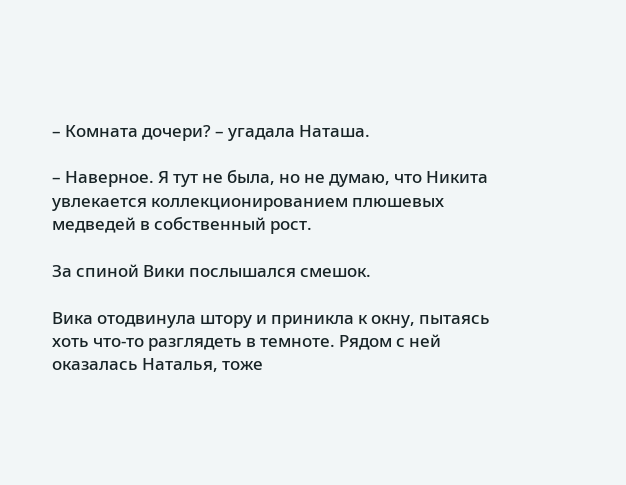– Комната дочери? – угадала Наташа.

– Наверное. Я тут не была, но не думаю, что Никита увлекается коллекционированием плюшевых медведей в собственный рост.

За спиной Вики послышался смешок.

Вика отодвинула штору и приникла к окну, пытаясь хоть что-то разглядеть в темноте. Рядом с ней оказалась Наталья, тоже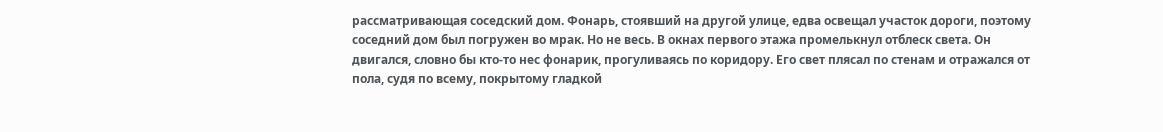рассматривающая соседский дом. Фонарь, стоявший на другой улице, едва освещал участок дороги, поэтому соседний дом был погружен во мрак. Но не весь. В окнах первого этажа промелькнул отблеск света. Он двигался, словно бы кто-то нес фонарик, прогуливаясь по коридору. Его свет плясал по стенам и отражался от пола, судя по всему, покрытому гладкой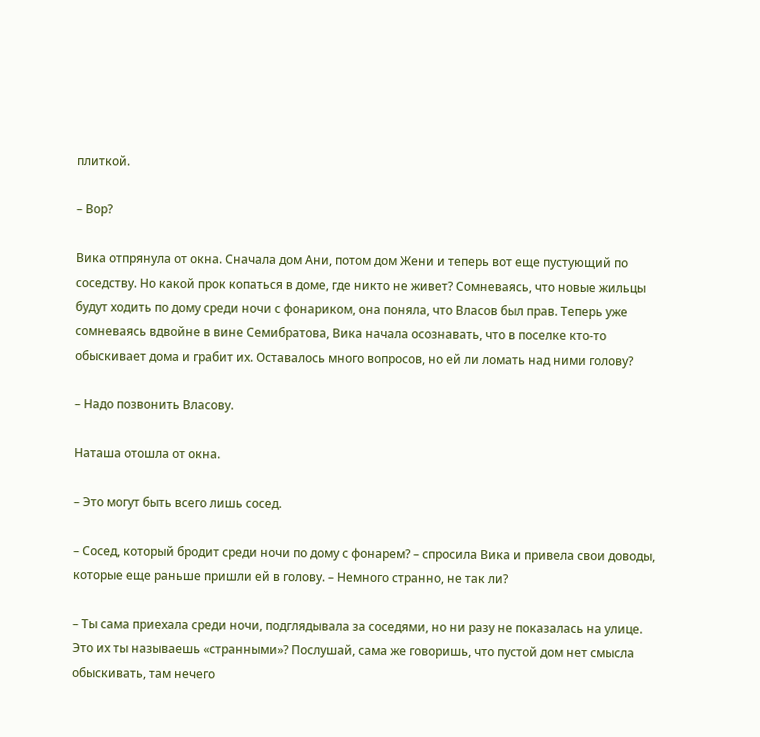плиткой.

– Вор?

Вика отпрянула от окна. Сначала дом Ани, потом дом Жени и теперь вот еще пустующий по соседству. Но какой прок копаться в доме, где никто не живет? Сомневаясь, что новые жильцы будут ходить по дому среди ночи с фонариком, она поняла, что Власов был прав. Теперь уже сомневаясь вдвойне в вине Семибратова, Вика начала осознавать, что в поселке кто-то обыскивает дома и грабит их. Оставалось много вопросов, но ей ли ломать над ними голову?

– Надо позвонить Власову.

Наташа отошла от окна.

– Это могут быть всего лишь сосед.

– Сосед, который бродит среди ночи по дому с фонарем? – спросила Вика и привела свои доводы, которые еще раньше пришли ей в голову. – Немного странно, не так ли?

– Ты сама приехала среди ночи, подглядывала за соседями, но ни разу не показалась на улице. Это их ты называешь «странными»? Послушай, сама же говоришь, что пустой дом нет смысла обыскивать, там нечего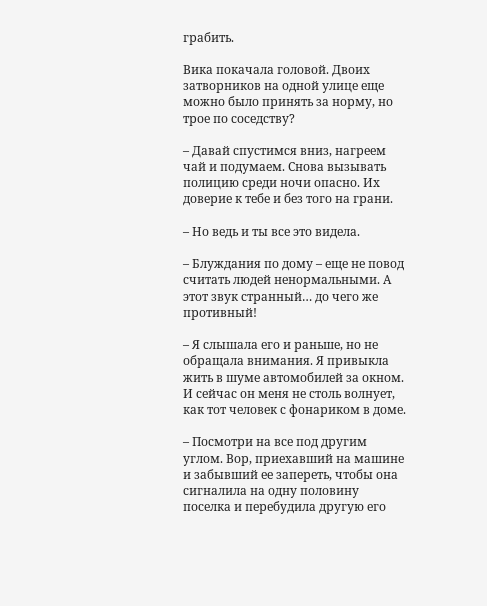грабить.

Вика покачала головой. Двоих затворников на одной улице еще можно было принять за норму, но трое по соседству?

– Давай спустимся вниз, нагреем чай и подумаем. Снова вызывать полицию среди ночи опасно. Их доверие к тебе и без того на грани.

– Но ведь и ты все это видела.

– Блуждания по дому – еще не повод считать людей ненормальными. А этот звук странный… до чего же противный!

– Я слышала его и раньше, но не обращала внимания. Я привыкла жить в шуме автомобилей за окном. И сейчас он меня не столь волнует, как тот человек с фонариком в доме.

– Посмотри на все под другим углом. Вор, приехавший на машине и забывший ее запереть, чтобы она сигналила на одну половину поселка и перебудила другую его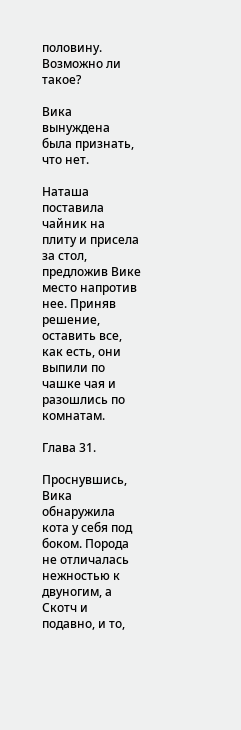половину. Возможно ли такое?

Вика вынуждена была признать, что нет.

Наташа поставила чайник на плиту и присела за стол, предложив Вике место напротив нее. Приняв решение, оставить все, как есть, они выпили по чашке чая и разошлись по комнатам.

Глава 31.

Проснувшись, Вика обнаружила кота у себя под боком. Порода не отличалась нежностью к двуногим, а Скотч и подавно, и то,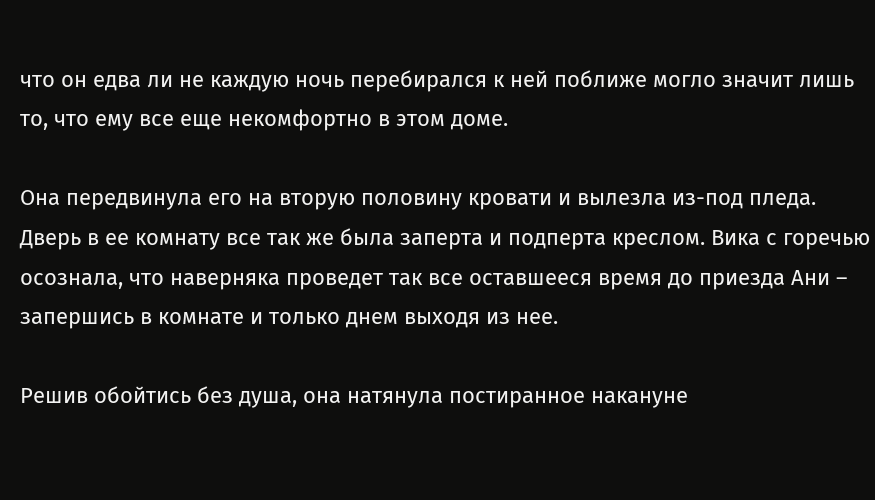что он едва ли не каждую ночь перебирался к ней поближе могло значит лишь то, что ему все еще некомфортно в этом доме.

Она передвинула его на вторую половину кровати и вылезла из-под пледа. Дверь в ее комнату все так же была заперта и подперта креслом. Вика с горечью осознала, что наверняка проведет так все оставшееся время до приезда Ани – запершись в комнате и только днем выходя из нее.

Решив обойтись без душа, она натянула постиранное накануне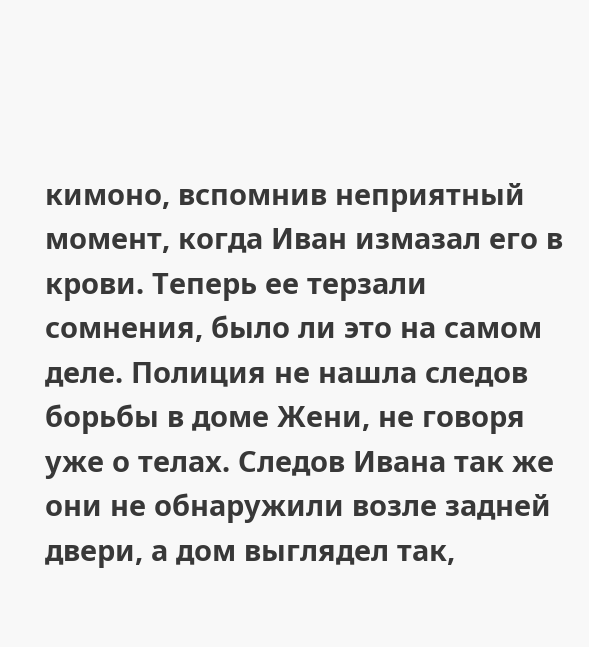кимоно, вспомнив неприятный момент, когда Иван измазал его в крови. Теперь ее терзали сомнения, было ли это на самом деле. Полиция не нашла следов борьбы в доме Жени, не говоря уже о телах. Следов Ивана так же они не обнаружили возле задней двери, а дом выглядел так,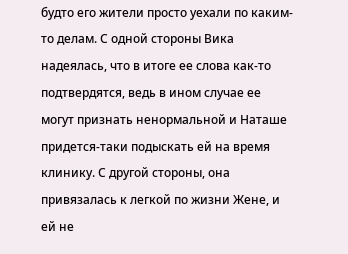будто его жители просто уехали по каким-то делам. С одной стороны Вика надеялась, что в итоге ее слова как-то подтвердятся, ведь в ином случае ее могут признать ненормальной и Наташе придется-таки подыскать ей на время клинику. С другой стороны, она привязалась к легкой по жизни Жене, и ей не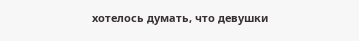хотелось думать, что девушки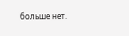больше нет.